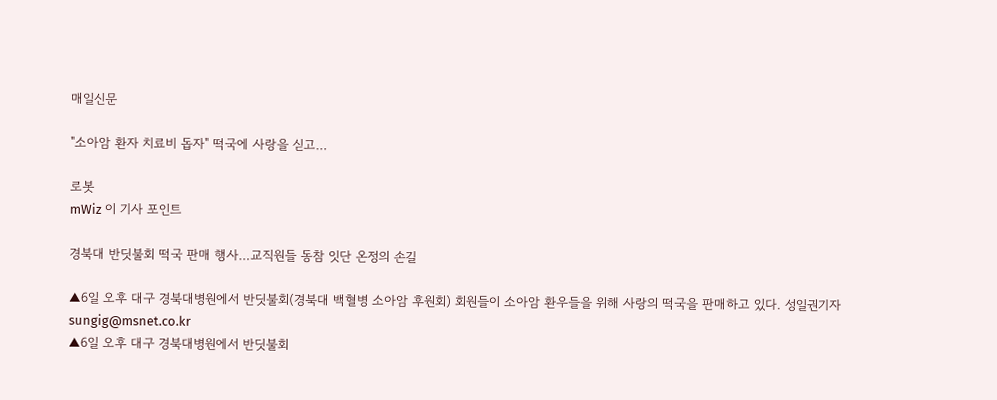매일신문

"소아암 환자 치료비 돕자" 떡국에 사랑을 싣고…

로봇
mWiz 이 기사 포인트

경북대 반딧불회 떡국 판매 행사…교직원들 동참 잇단 온정의 손길

▲6일 오후 대구 경북대병원에서 반딧불회(경북대 백혈병 소아암 후원회) 회원들이 소아암 환우들을 위해 사랑의 떡국을 판매하고 있다. 성일권기자 sungig@msnet.co.kr
▲6일 오후 대구 경북대병원에서 반딧불회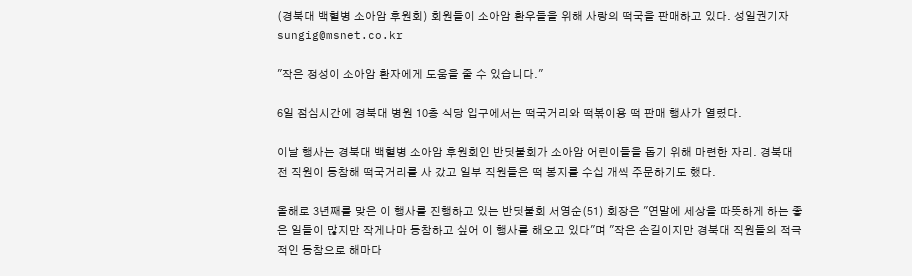(경북대 백혈병 소아암 후원회) 회원들이 소아암 환우들을 위해 사랑의 떡국을 판매하고 있다. 성일권기자 sungig@msnet.co.kr

"작은 정성이 소아암 환자에게 도움을 줄 수 있습니다."

6일 점심시간에 경북대 병원 10층 식당 입구에서는 떡국거리와 떡볶이용 떡 판매 행사가 열렸다.

이날 행사는 경북대 백혈병 소아암 후원회인 반딧불회가 소아암 어린이들을 돕기 위해 마련한 자리. 경북대 전 직원이 동참해 떡국거리를 사 갔고 일부 직원들은 떡 봉지를 수십 개씩 주문하기도 했다.

올해로 3년째를 맞은 이 행사를 진행하고 있는 반딧불회 서영순(51) 회장은 "연말에 세상을 따뜻하게 하는 좋은 일들이 많지만 작게나마 동참하고 싶어 이 행사를 해오고 있다"며 "작은 손길이지만 경북대 직원들의 적극적인 동참으로 해마다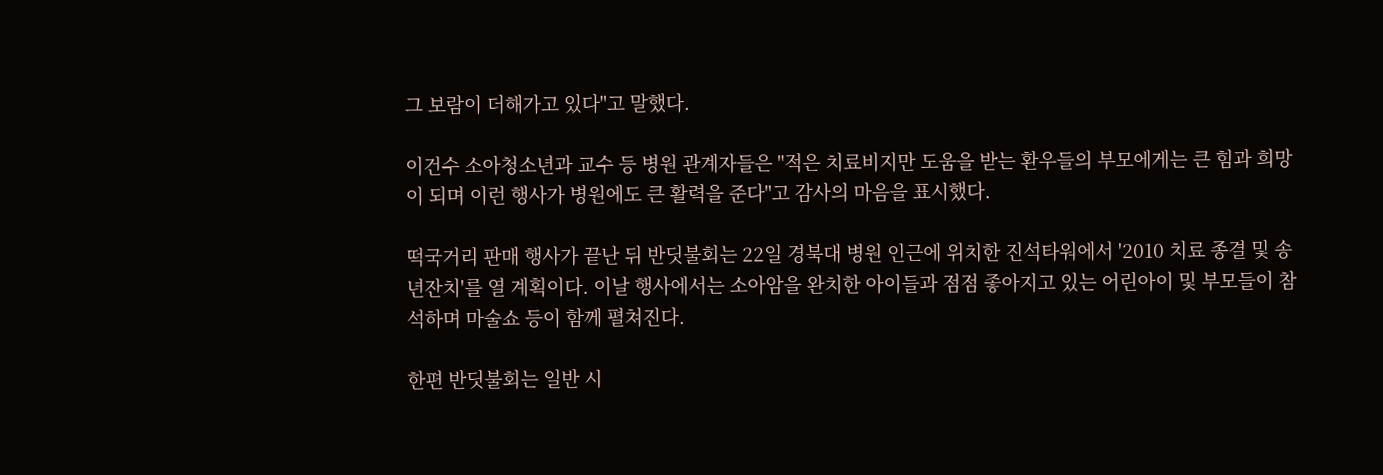그 보람이 더해가고 있다"고 말했다.

이건수 소아청소년과 교수 등 병원 관계자들은 "적은 치료비지만 도움을 받는 환우들의 부모에게는 큰 힘과 희망이 되며 이런 행사가 병원에도 큰 활력을 준다"고 감사의 마음을 표시했다.

떡국거리 판매 행사가 끝난 뒤 반딧불회는 22일 경북대 병원 인근에 위치한 진석타워에서 '2010 치료 종결 및 송년잔치'를 열 계획이다. 이날 행사에서는 소아암을 완치한 아이들과 점점 좋아지고 있는 어린아이 및 부모들이 참석하며 마술쇼 등이 함께 펼쳐진다.

한편 반딧불회는 일반 시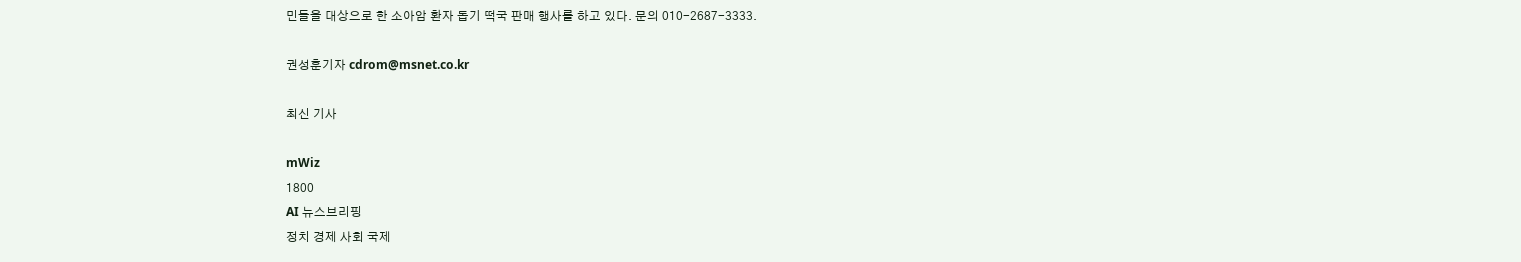민들을 대상으로 한 소아암 환자 돕기 떡국 판매 행사를 하고 있다. 문의 010-2687-3333.

권성훈기자 cdrom@msnet.co.kr

최신 기사

mWiz
1800
AI 뉴스브리핑
정치 경제 사회 국제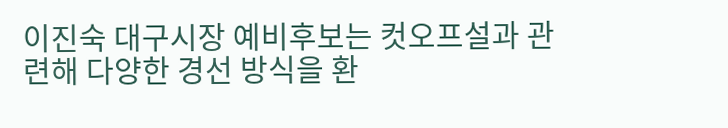이진숙 대구시장 예비후보는 컷오프설과 관련해 다양한 경선 방식을 환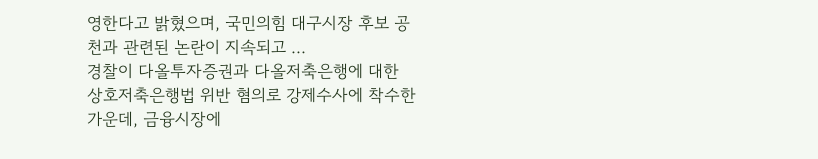영한다고 밝혔으며, 국민의힘 대구시장 후보 공천과 관련된 논란이 지속되고 ...
경찰이 다올투자증권과 다올저축은행에 대한 상호저축은행법 위반 혐의로 강제수사에 착수한 가운데, 금융시장에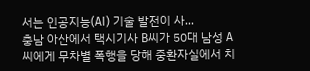서는 인공지능(AI) 기술 발전이 사...
충남 아산에서 택시기사 B씨가 50대 남성 A씨에게 무차별 폭행을 당해 중환자실에서 치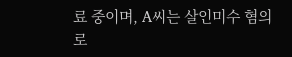료 중이며, A씨는 살인미수 혐의로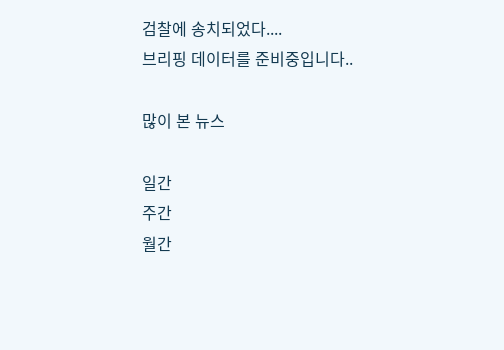검찰에 송치되었다....
브리핑 데이터를 준비중입니다..

많이 본 뉴스

일간
주간
월간